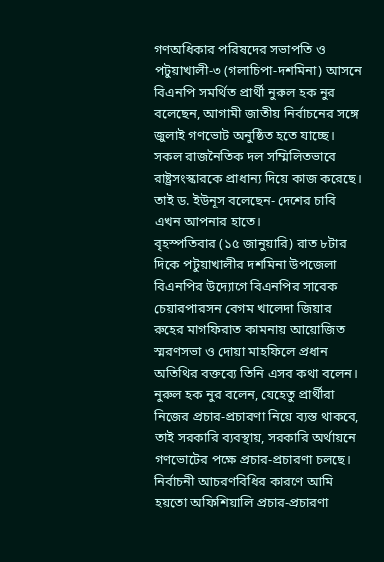গণঅধিকার পরিষদের সভাপতি ও পটুয়াখালী-৩ (গলাচিপা-দশমিনা) আসনে বিএনপি সমর্থিত প্রার্থী নুরুল হক নুর বলেছেন, আগামী জাতীয় নির্বাচনের সঙ্গে জুলাই গণভোট অনুষ্ঠিত হতে যাচ্ছে। সকল রাজনৈতিক দল সম্মিলিতভাবে রাষ্ট্রসংস্কারকে প্রাধান্য দিয়ে কাজ করেছে। তাই ড. ইউনূস বলেছেন- দেশের চাবি এখন আপনার হাতে।
বৃহস্পতিবার (১৫ জানুয়ারি) রাত ৮টার দিকে পটুয়াখালীর দশমিনা উপজেলা বিএনপির উদ্যোগে বিএনপির সাবেক চেয়ারপারসন বেগম খালেদা জিয়ার রুহের মাগফিরাত কামনায় আয়োজিত স্মরণসভা ও দোয়া মাহফিলে প্রধান অতিথির বক্তব্যে তিনি এসব কথা বলেন।
নুরুল হক নুর বলেন, যেহেতু প্রার্থীরা নিজের প্রচার-প্রচারণা নিয়ে ব্যস্ত থাকবে, তাই সরকারি ব্যবস্থায়, সরকারি অর্থায়নে গণভোটের পক্ষে প্রচার-প্রচারণা চলছে। নির্বাচনী আচরণবিধির কারণে আমি হয়তো অফিশিয়ালি প্রচার-প্রচারণা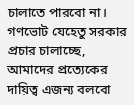চালাতে পারবো না। গণভোট যেহেতু সরকার প্রচার চালাচ্ছে, আমাদের প্রত্যেকের দায়িত্ব এজন্য বলবো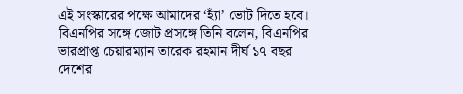এই সংস্কারের পক্ষে আমাদের ‘হ্যাঁ’ ভোট দিতে হবে।
বিএনপির সঙ্গে জোট প্রসঙ্গে তিনি বলেন, বিএনপির ভারপ্রাপ্ত চেয়ারম্যান তারেক রহমান দীর্ঘ ১৭ বছর দেশের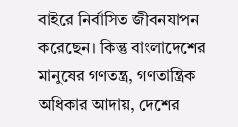বাইরে নির্বাসিত জীবনযাপন করেছেন। কিন্তু বাংলাদেশের মানুষের গণতন্ত্র, গণতান্ত্রিক অধিকার আদায়, দেশের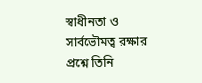স্বাধীনতা ও সার্বভৌমত্ব রক্ষার প্রশ্নে তিনি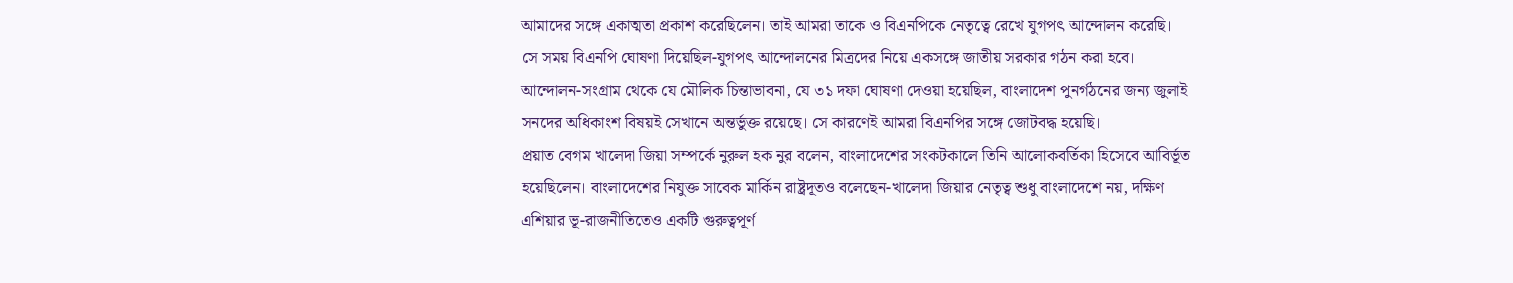আমাদের সঙ্গে একাত্মতা প্রকাশ করেছিলেন। তাই আমরা তাকে ও বিএনপিকে নেতৃত্বে রেখে যুগপৎ আন্দোলন করেছি। সে সময় বিএনপি ঘোষণা দিয়েছিল-যুগপৎ আন্দোলনের মিত্রদের নিয়ে একসঙ্গে জাতীয় সরকার গঠন করা হবে। আন্দোলন-সংগ্রাম থেকে যে মৌলিক চিন্তাভাবনা, যে ৩১ দফা ঘোষণা দেওয়া হয়েছিল, বাংলাদেশ পুনর্গঠনের জন্য জুলাই সনদের অধিকাংশ বিষয়ই সেখানে অন্তর্ভুক্ত রয়েছে। সে কারণেই আমরা বিএনপির সঙ্গে জোটবদ্ধ হয়েছি।
প্রয়াত বেগম খালেদা জিয়া সম্পর্কে নুরুল হক নুর বলেন, বাংলাদেশের সংকটকালে তিনি আলোকবর্তিকা হিসেবে আবির্ভূত হয়েছিলেন। বাংলাদেশের নিযুক্ত সাবেক মার্কিন রাষ্ট্রদূতও বলেছেন-খালেদা জিয়ার নেতৃত্ব শুধু বাংলাদেশে নয়, দক্ষিণ এশিয়ার ভূ-রাজনীতিতেও একটি গুরুত্বপূর্ণ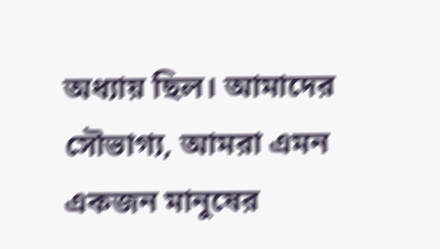অধ্যায় ছিল। আমাদের সৌভাগ্য, আমরা এমন একজন মানুষের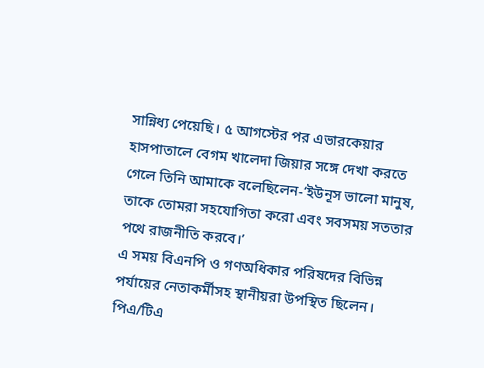সান্নিধ্য পেয়েছি। ৫ আগস্টের পর এভারকেয়ার হাসপাতালে বেগম খালেদা জিয়ার সঙ্গে দেখা করতে গেলে তিনি আমাকে বলেছিলেন-‘ইউনূস ভালো মানুষ, তাকে তোমরা সহযোগিতা করো এবং সবসময় সততার পথে রাজনীতি করবে।’
এ সময় বিএনপি ও গণঅধিকার পরিষদের বিভিন্ন পর্যায়ের নেতাকর্মীসহ স্থানীয়রা উপস্থিত ছিলেন।
পিএ/টিএ